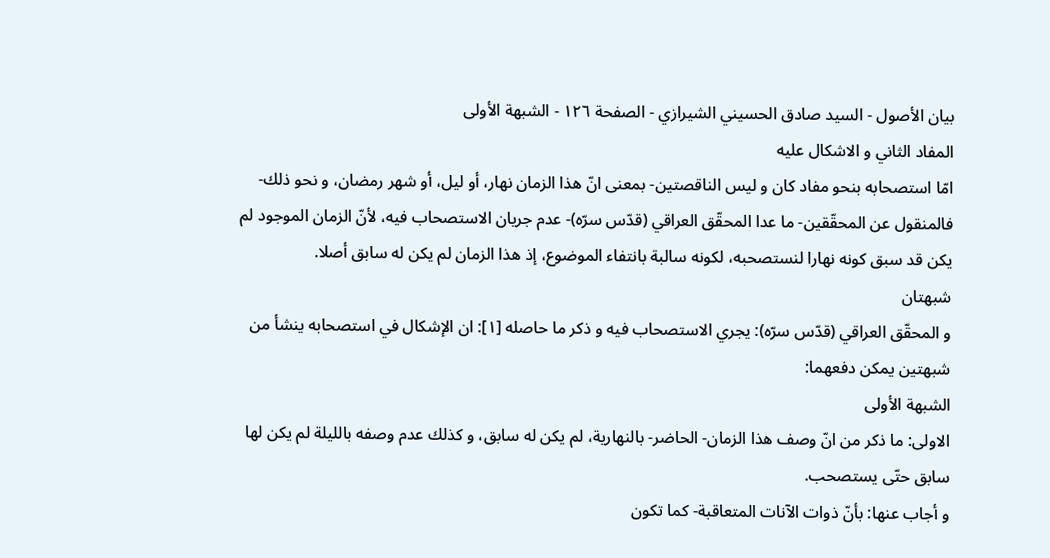بيان الأصول - السيد صادق الحسيني الشيرازي - الصفحة ١٢٦ - الشبهة الأولى
المفاد الثاني و الاشكال عليه
امّا استصحابه بنحو مفاد كان و ليس الناقصتين- بمعنى انّ هذا الزمان نهار، أو ليل، أو شهر رمضان، و نحو ذلك- فالمنقول عن المحقّقين- ما عدا المحقّق العراقي (قدّس سرّه)- عدم جريان الاستصحاب فيه، لأنّ الزمان الموجود لم يكن قد سبق كونه نهارا لنستصحبه، لكونه سالبة بانتفاء الموضوع، إذ هذا الزمان لم يكن له سابق أصلا.
شبهتان
و المحقّق العراقي (قدّس سرّه): يجري الاستصحاب فيه و ذكر ما حاصله [١]: ان الإشكال في استصحابه ينشأ من شبهتين يمكن دفعهما:
الشبهة الأولى
الاولى: ما ذكر من انّ وصف هذا الزمان- الحاضر- بالنهارية، لم يكن له سابق، و كذلك عدم وصفه بالليلة لم يكن لها سابق حتّى يستصحب.
و أجاب عنها: بأنّ ذوات الآنات المتعاقبة- كما تكون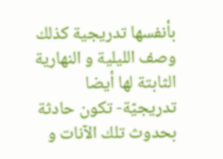بأنفسها تدريجية كذلك وصف الليلية و النهارية الثابتة لها أيضا تدريجيّة- تكون حادثة بحدوث تلك الآنات و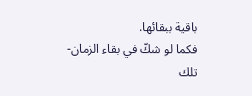باقية ببقائها.
فكما لو شكّ في بقاء الزمان- تلك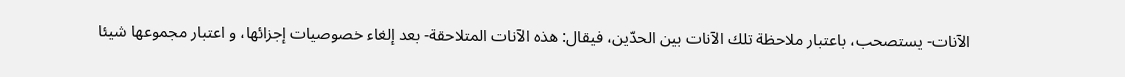الآنات- يستصحب، باعتبار ملاحظة تلك الآنات بين الحدّين، فيقال: هذه الآنات المتلاحقة- بعد إلغاء خصوصيات إجزائها، و اعتبار مجموعها شيئا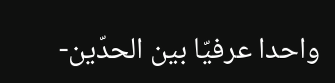واحدا عرفيّا بين الحدّين-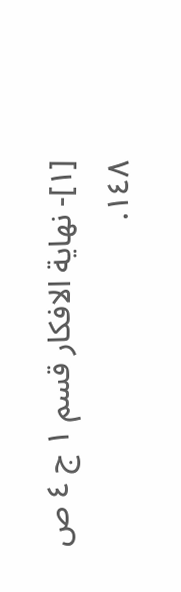[١]- نهاية الافكار قسم ١ ج ٤ ص ١٤٨.